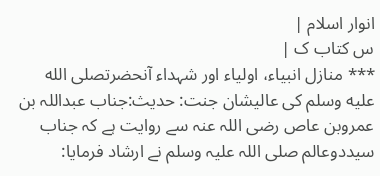انوار اسلام |
س کتاب ک |
*** منازل انبیاء، اولیاء اور شہداء آنحضرتصلى الله عليه وسلم کی عالیشان جنت: حدیث:جناب عبداللہ بن عمروبن عاص رضی اللہ عنہ سے روایت ہے کہ جناب سیددوعالم صلی اللہ علیہ وسلم نے ارشاد فرمایا: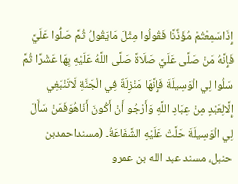إِذَاسَمِعْتُمْ مُؤَذِّنًا فَقُولُوا مِثْلَ مَايَقُولُ ثُمَّ صَلُّوا عَلَيَّ فَإِنَّهُ مَنْ صَلَّى عَلَيَّ صَلَاةً صَلَّى اللَّهُ عَلَيْهِ بِهَا عَشْرًا ثُمَّ سَلُوا لِي الْوَسِيلَةَ فَإِنَّهَا مَنْزِلَةٌ فِي الْجَنَّةِ لَاتَنْبَغِي إِلَّالِعَبْدٍ مِنْ عِبَادِ اللَّهِ وَأَرْجُو أَنْ أَكُونَ أَنَاهُوَفَمَنْ سَأَلَ لِي الْوَسِيلَةَ حَلَّتْ عَلَيْهِ الشَّفَاعَةُ۔ (مسنداحمدبن حنبل، مسند عبد الله بن عمرو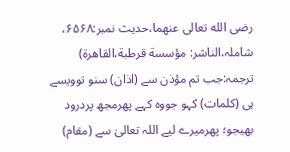رضى الله تعالى عنهما،حدیث نمبر:۶۵۶۸، شاملہ،الناشر: مؤسسة قرطبة،القاهرة) ترجمہ:جب تم مؤذن سے (اذان) سنو توویسے ہی (کلمات) کہو جووہ کہے پھرمجھ پردرود بھیجو؛ پھرمیرے لیے اللہ تعالیٰ سے (مقام)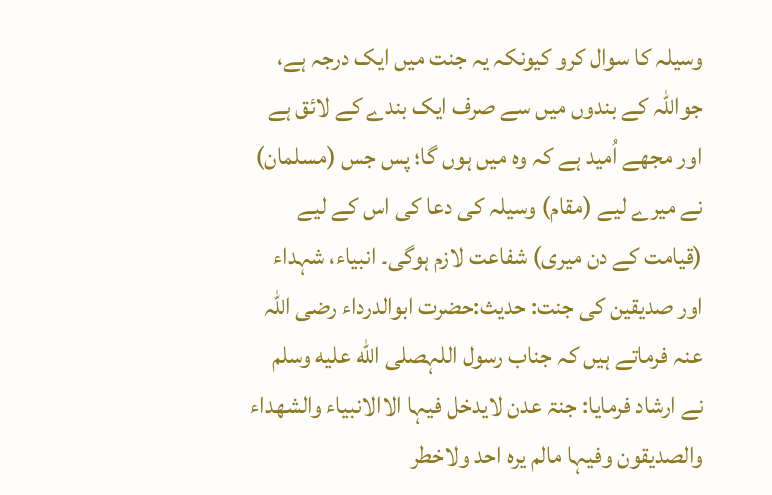وسیلہ کا سوال کرو کیونکہ یہ جنت میں ایک درجہ ہے، جواللہ کے بندوں میں سے صرف ایک بندے کے لائق ہے اور مجھے اُمید ہے کہ وہ میں ہوں گا؛ پس جس (مسلمان) نے میرے لیے (مقام) وسیلہ کی دعا کی اس کے لیے (قیامت کے دن میری) شفاعت لازم ہوگی۔ انبیاء، شہداء اور صدیقین کی جنت: حدیث:حضرت ابوالدرداء رضی اللہ عنہ فرماتے ہیں کہ جناب رسول اللہصلى الله عليه وسلم نے ارشاد فرمایا: جنۃ عدن لایدخل فیہا الاالانبیاء والشھداء والصدیقون وفیہا مالم یرہ احد ولاخطر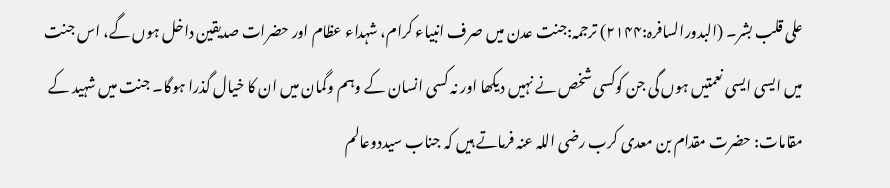علی قلب بشر۔ (البدورالسافرہ:۲۱۴۴) ترجمہ:جنت عدن میں صرف انبیاء کرام، شہداء عظام اور حضرات صدیقین داخل ہوں گے، اس جنت میں ایسی ایسی نعمتیں ہوں گی جن کوکسی شخص نے نہیں دیکھا اور نہ کسی انسان کے وہم وگمان میں ان کا خیال گذرا ہوگا۔ جنت میں شہید کے مقامات: حضرت مقدام بن معدی کرب رضی اللہ عنہ فرماتے ہیں کہ جناب سیددوعالم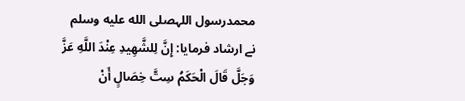محمدرسول اللہصلى الله عليه وسلم نے ارشاد فرمایا: إِنَّ لِلشَّهِيدِ عِنْدَ اللَّهِ عَزَّ وَجَلَّ قَالَ الْحَكَمُ سِتَّ خِصَالٍ أَنْ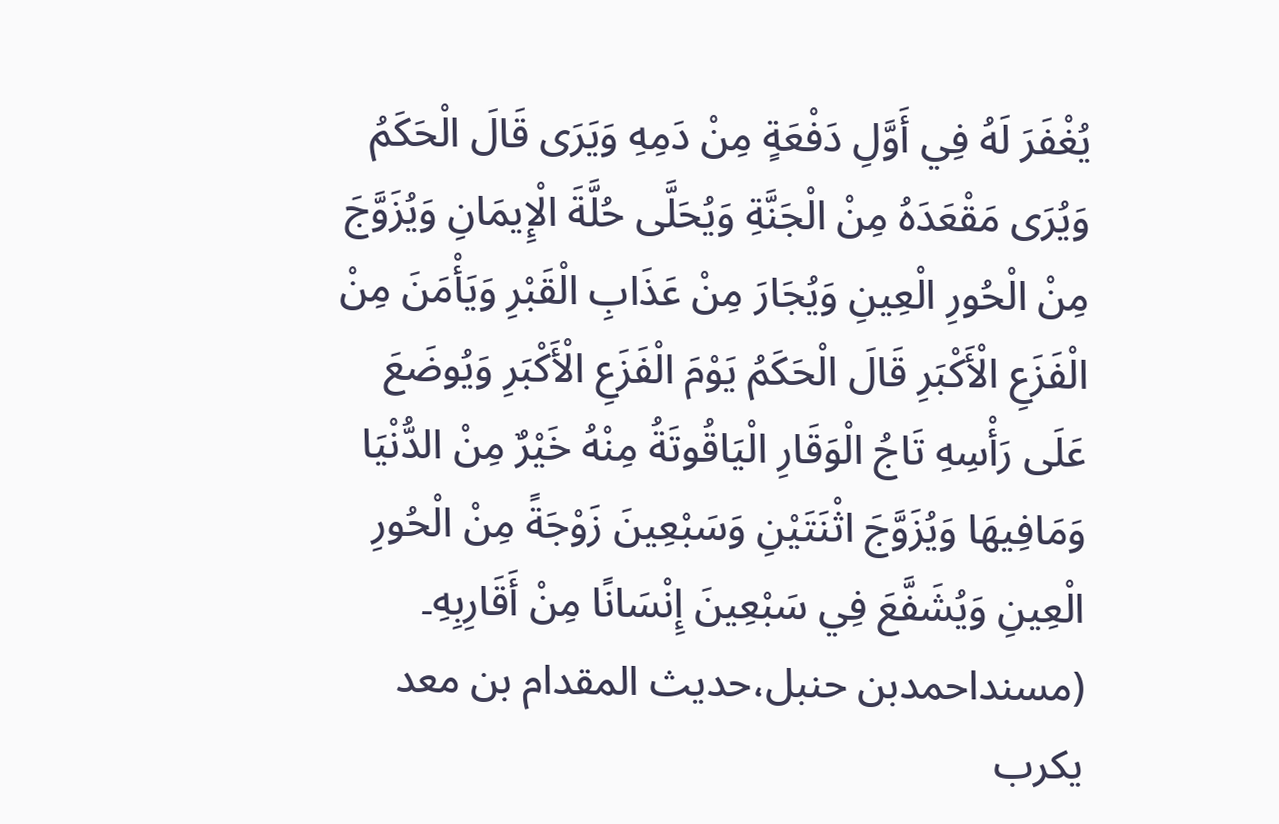يُغْفَرَ لَهُ فِي أَوَّلِ دَفْعَةٍ مِنْ دَمِهِ وَيَرَى قَالَ الْحَكَمُ وَيُرَى مَقْعَدَهُ مِنْ الْجَنَّةِ وَيُحَلَّى حُلَّةَ الْإِيمَانِ وَيُزَوَّجَ مِنْ الْحُورِ الْعِينِ وَيُجَارَ مِنْ عَذَابِ الْقَبْرِ وَيَأْمَنَ مِنْ الْفَزَعِ الْأَكْبَرِ قَالَ الْحَكَمُ يَوْمَ الْفَزَعِ الْأَكْبَرِ وَيُوضَعَ عَلَى رَأْسِهِ تَاجُ الْوَقَارِ الْيَاقُوتَةُ مِنْهُ خَيْرٌ مِنْ الدُّنْيَا وَمَافِيهَا وَيُزَوَّجَ اثْنَتَيْنِ وَسَبْعِينَ زَوْجَةً مِنْ الْحُورِ الْعِينِ وَيُشَفَّعَ فِي سَبْعِينَ إِنْسَانًا مِنْ أَقَارِبِهِ۔ (مسنداحمدبن حنبل،حديث المقدام بن معد يكرب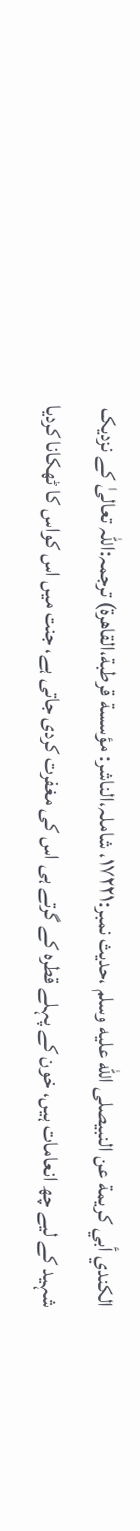الكندي أبي كريمة عن النبيصلى الله عليه وسلم ،حدیث نمبر:۱۷۲۲۱، شاملہ،الناشر: مؤسسة قرطبة،القاهرة) ترجمہ:اللہ تعالیٰ کے نزدیک شہید کے لیے چھ انعامات ہیں، خون کے پہلے قطرہ کے گرتے ہی اس کی مغفرت کردی جاتی ہے، جنت میں اس کواس کا ٹھکانا کردیا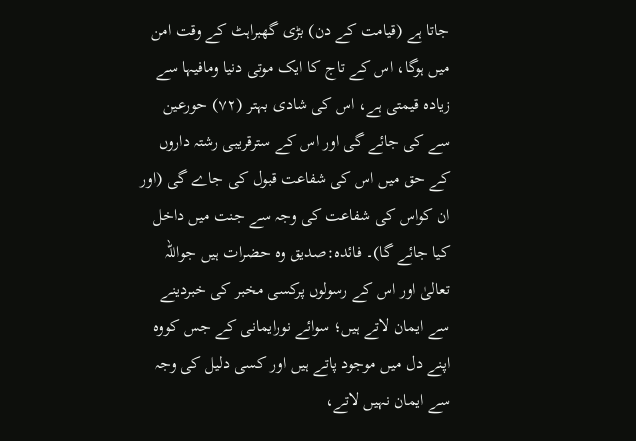جاتا ہے (قیامت کے دن) بڑی گھبراہٹ کے وقت امن میں ہوگا، اس کے تاج کا ایک موتی دنیا ومافیہا سے زیادہ قیمتی ہے، اس کی شادی بہتر (۷۲) حورعین سے کی جائے گی اور اس کے سترقریبی رشتہ داروں کے حق میں اس کی شفاعت قبول کی جاے گی (اور ان کواس کی شفاعت کی وجہ سے جنت میں داخل کیا جائے گا)۔ فائدہ:صدیق وہ حضرات ہیں جواللہ تعالیٰ اور اس کے رسولوں پرکسی مخبر کی خبردینے سے ایمان لاتے ہیں؛ سوائے نورایمانی کے جس کووہ اپنے دل میں موجود پاتے ہیں اور کسی دلیل کی وجہ سے ایمان نہیں لاتے،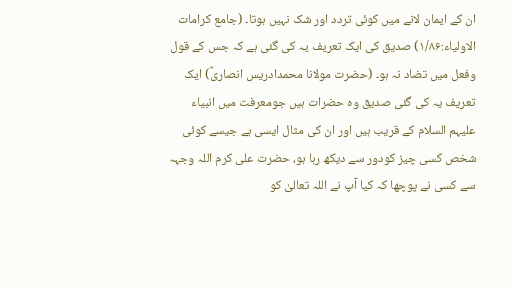ان کے ایمان لانے میں کوئی تردد اور شک نہیں ہوتا۔ (جامع کرامات الاولیاء:۱/۸۶) صدیق کی ایک تعریف یہ کی گئی ہے کہ جس کے قول وفعل میں تضاد نہ ہو۔ (حضرت مولانا محمدادریس انصاریؒ) ایک تعریف یہ کی گئی صدیق وہ حضرات ہیں جومعرفت میں انبیاء علیہم السلام کے قریب ہیں اور ان کی مثال ایسی ہے جیسے کوئی شخص کسی چیز کودور سے دیکھ رہا ہو، حضرت علی کرم اللہ وجہہ سے کسی نے پوچھا کہ کیا آپ نے اللہ تعالیٰ کو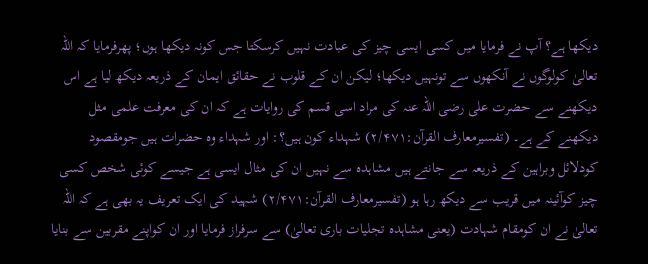دیکھا ہے؟ آپ نے فرمایا میں کسی ایسی چیز کی عبادت نہیں کرسکتا جس کونہ دیکھا ہوں؛ پھرفرمایا کہ اللہ تعالیٰ کولوگوں نے آنکھوں سے تونہیں دیکھا؛ لیکن ان کے قلوب نے حقائق ایمان کے ذریعہ دیکھ لیا ہے اس دیکھنے سے حضرت علی رضی اللہ عنہ کی مراد اسی قسم کی روایات ہے کہ ان کی معرفت علمی مثل دیکھنے کے ہے۔ (تفسیرمعارف القرآن:۲/۴۷۱) شہداء کون ہیں؟: اور شہداء وہ حضرات ہیں جومقصود کودلائل وبراہین کے ذریعہ سے جانتے ہیں مشاہدہ سے نہیں ان کی مثال ایسی ہے جیسے کوئی شخص کسی چیز کوآئینہ میں قریب سے دیکھ رہا ہو (تفسیرمعارف القرآن:۲/۴۷۱) شہید کی ایک تعریف یہ بھی ہے کہ اللہ تعالیٰ نے ان کومقام شہادت (یعنی مشاہدہ تجلیات باری تعالیٰ) سے سرفراز فرمایا اور ان کواپنے مقربین سے بنایا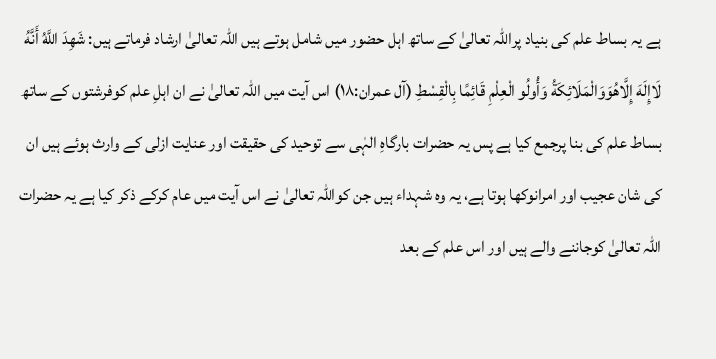ہے یہ بساط علم کی بنیاد پراللہ تعالیٰ کے ساتھ اہل حضور میں شامل ہوتے ہیں اللہ تعالیٰ ارشاد فرماتے ہیں: شَهِدَ اللَّهُ أَنَّهُ لَاإِلَهَ إِلَّاهُوَوَالْمَلَائِكَةُ وَأُولُو الْعِلْمِ قَائِمًا بِالْقِسْطِ (آل عمران:۱۸) اس آیت میں اللہ تعالیٰ نے ان اہلِ علم کوفرشتوں کے ساتھ بساط علم کی بنا پرجمع کیا ہے پس یہ حضرات بارگاہِ الہٰی سے توحید کی حقیقت اور عنایت ازلی کے وارث ہوئے ہیں ان کی شان عجیب اور امرانوکھا ہوتا ہے، یہ وہ شہداء ہیں جن کواللہ تعالیٰ نے اس آیت میں عام کرکے ذکر کیا ہے یہ حضرات اللہ تعالیٰ کوجاننے والے ہیں اور اس علم کے بعد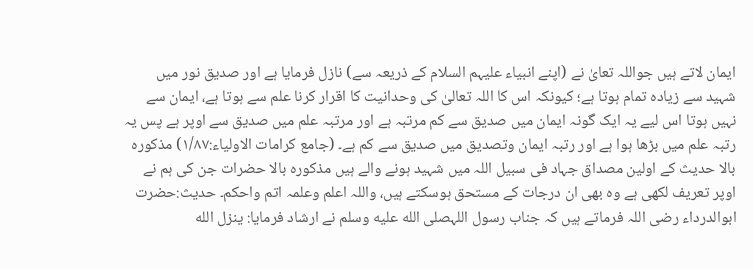ایمان لاتے ہیں جواللہ تعایٰ نے (اپنے انبیاء علیہم السلام کے ذریعہ سے) نازل فرمایا ہے اور صدیق نور میں شہید سے زیادہ تمام ہوتا ہے؛ کیونکہ اس کا اللہ تعالیٰ کی وحدانیت کا اقرار کرنا علم سے ہوتا ہے، ایمان سے نہیں ہوتا اس لیے یہ ایک گونہ ایمان میں صدیق سے کم مرتبہ ہے اور مرتبہ علم میں صدیق سے اوپر ہے پس یہ رتبہ علم میں بڑھا ہوا ہے اور رتبہ ایمان وتصدیق میں صدیق سے کم ہے۔ (جامع کرامات الاولیاء:۱/۸۷) مذکورہ بالا حدیث کے اولین مصداق جہاد فی سبیل اللہ میں شہید ہونے والے ہیں مذکورہ بالا حضرات جن کی ہم نے اوپر تعریف لکھی ہے وہ بھی ان درجات کے مستحق ہوسکتے ہیں، واللہ اعلم وعلمہ اتم واحکم۔ حدیث:حضرت ابوالدرداء رضی اللہ فرماتے ہیں کہ جناب رسول اللہصلى الله عليه وسلم نے ارشاد فرمایا: ينزل الله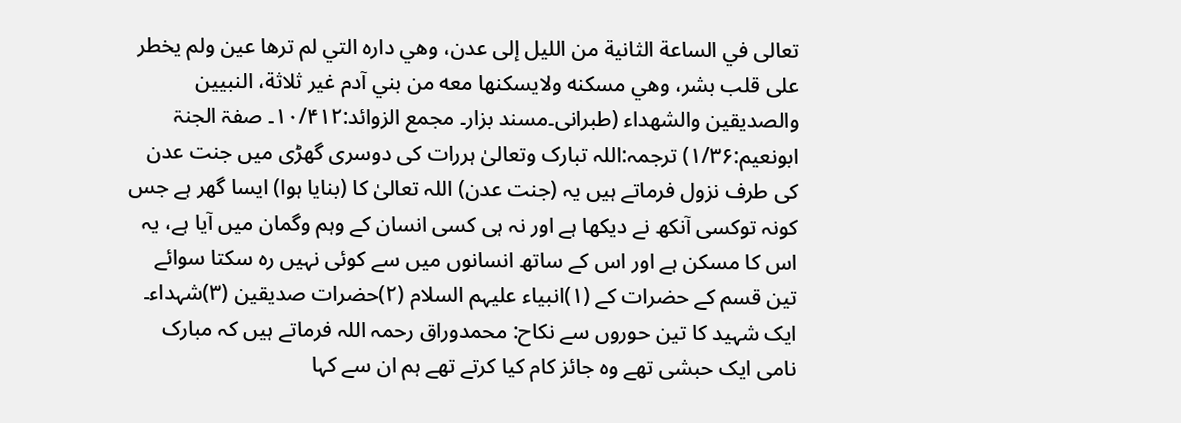تعالى في الساعة الثانية من الليل إلى عدن، وهي داره التي لم ترها عين ولم يخطر على قلب بشر، وهي مسكنه ولايسكنها معه من بني آدم غير ثلاثة، النبيين والصديقين والشهداء (طبرانی۔مسند بزار۔ مجمع الزوائد:۱۰/۴۱۲۔ صفۃ الجنۃ ابونعیم:۱/۳۶) ترجمہ:اللہ تبارک وتعالیٰ ہررات کی دوسری گھڑی میں جنت عدن کی طرف نزول فرماتے ہیں یہ (جنت عدن) اللہ تعالیٰ کا (بنایا ہوا) ایسا گھر ہے جس کونہ توکسی آنکھ نے دیکھا ہے اور نہ ہی کسی انسان کے وہم وگمان میں آیا ہے، یہ اس کا مسکن ہے اور اس کے ساتھ انسانوں میں سے کوئی نہیں رہ سکتا سوائے تین قسم کے حضرات کے (۱)انبیاء علیہم السلام (۲)حضرات صدیقین (۳)شہداء۔ ایک شہید کا تین حوروں سے نکاح: محمدوراق رحمہ اللہ فرماتے ہیں کہ مبارک نامی ایک حبشی تھے وہ جائز کام کیا کرتے تھے ہم ان سے کہا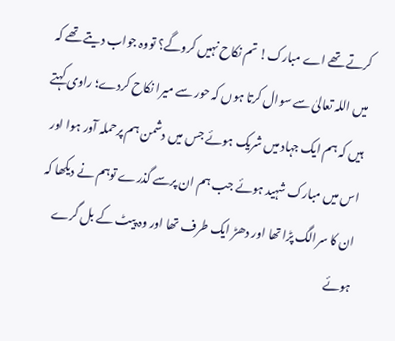کرتے تھے اے مبارک! تم نکاح نہیں کروگے؟ تووہ جواب دیتے تھے کہ میں اللہ تعالیٰ سے سوال کرتا ہوں کہ حور سے میرا نکاح کردے؛ راوی کہتے ہیں کہ ہم ایک جہاد میں شریک ہوئے جس میں دشمن ہم پرحملہ آور ہوا اور اس میں مبارک شہید ہوئے جب ہم ان پرسے گذرے توہم نے دیکھا کہ ان کا سرالگ پڑا تھا اور دھڑ ایک طرف تھا اور وہ پیٹ کے بل گرے ہوئے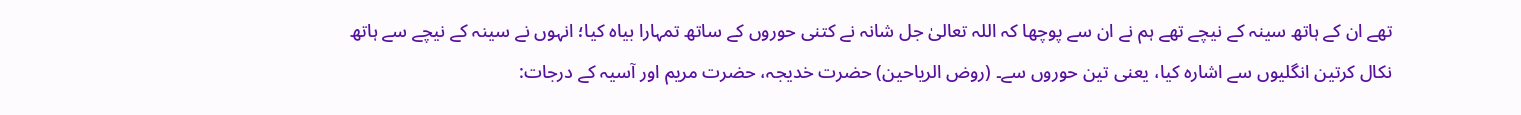تھے ان کے ہاتھ سینہ کے نیچے تھے ہم نے ان سے پوچھا کہ اللہ تعالیٰ جل شانہ نے کتنی حوروں کے ساتھ تمہارا بیاہ کیا؛ انہوں نے سینہ کے نیچے سے ہاتھ نکال کرتین انگلیوں سے اشارہ کیا، یعنی تین حوروں سے۔ (روض الریاحین) حضرت خدیجہ، حضرت مریم اور آسیہ کے درجات: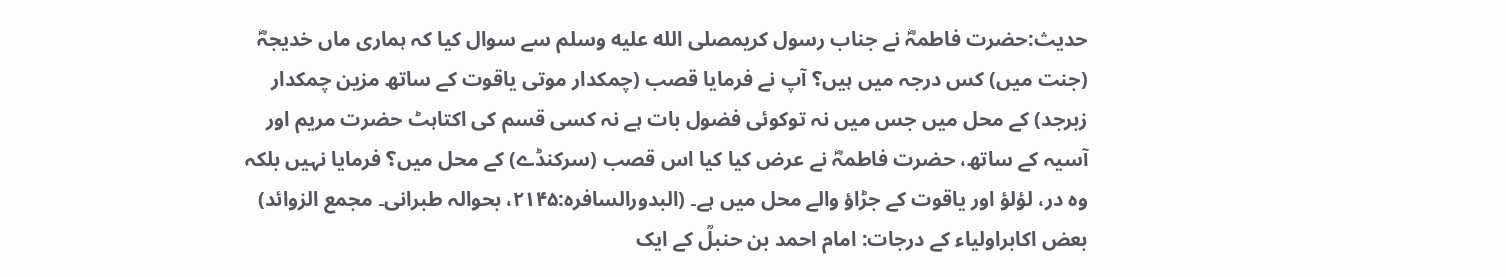حدیث:حضرت فاطمہؓ نے جناب رسول کریمصلى الله عليه وسلم سے سوال کیا کہ ہماری ماں خدیجہؓ (جنت میں) کس درجہ میں ہیں؟ آپ نے فرمایا قصب (چمکدار موتی یاقوت کے ساتھ مزین چمکدار زبرجد) کے محل میں جس میں نہ توکوئی فضول بات ہے نہ کسی قسم کی اکتاہٹ حضرت مریم اور آسیہ کے ساتھ، حضرت فاطمہؓ نے عرض کیا کیا اس قصب (سرکنڈے) کے محل میں؟ فرمایا نہیں بلکہ وہ در، لؤلؤ اور یاقوت کے جڑاؤ والے محل میں ہے۔ (البدورالسافرہ:۲۱۴۵، بحوالہ طبرانی۔ مجمع الزوائد) بعض اکابراولیاء کے درجات: امام احمد بن حنبلؒ کے ایک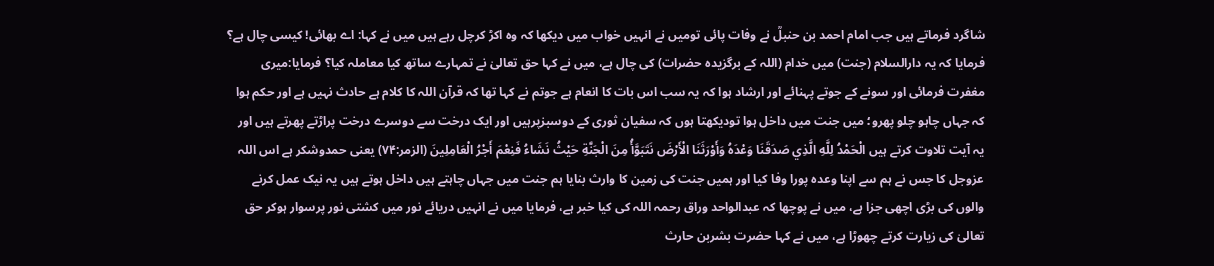شاگرد فرماتے ہیں جب امام احمد بن حنبلؒ نے وفات پائی تومیں نے انہیں خواب میں دیکھا کہ وہ اکڑ کرچل رہے ہیں میں نے کہا: اے بھائی! کیسی چال ہے؟ فرمایا کہ یہ دارالسلام (جنت) میں خدام (اللہ کے برگزیدہ حضرات) کی چال ہے، میں نے کہا حق تعالیٰ نے تمہارے ساتھ کیا معاملہ کیا؟ فرمایا:میری مغفرت فرمائی اور سونے کے جوتے پہنائے اور ارشاد ہوا کہ یہ سب اس بات کا انعام ہے جوتم نے کہا تھا کہ قرآن اللہ کا کلام ہے حادث نہیں ہے اور حکم ہوا کہ جہاں چاہو چلو پھرو؛ میں جنت میں داخل ہوا تودیکھتا ہوں کہ سفیان ثوری کے دوسبزپرہیں اور ایک درخت سے دوسرے درخت پراڑتے پھرتے ہیں اور یہ آیت تلاوت کرتے ہیں الْحَمْدُ لِلَّهِ الَّذِي صَدَقَنَا وَعْدَهُ وَأَوْرَثَنَا الْأَرْضَ نَتَبَوَّأُ مِنَ الْجَنَّةِ حَيْثُ نَشَاءُ فَنِعْمَ أَجْرُ الْعَامِلِينَ (الزمر:۷۴) یعنی حمدوشکر ہے اس اللہ عزوجل کا جس نے ہم سے اپنا وعدہ پورا وفا کیا اور ہمیں جنت کی زمین کا وارث بنایا ہم جنت میں جہاں چاہتے ہیں داخل ہوتے ہیں یہ نیک عمل کرنے والوں کی بڑی اچھی جزا ہے، میں نے پوچھا کہ عبدالواحد وراق رحمہ اللہ کی کیا خبر ہے، فرمایا میں نے انہیں دریائے نور میں کشتی نور پرسوار ہوکر حق تعالیٰ کی زیارت کرتے چھوڑا ہے، میں نے کہا حضرت بشربن حارث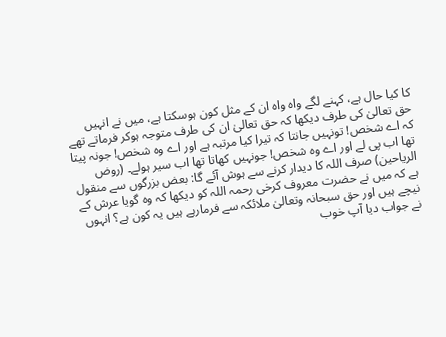کا کیا حال ہے، کہنے لگے واہ واہ ان کے مثل کون ہوسکتا ہے، میں نے انہیں حق تعالیٰ کی طرف دیکھا کہ حق تعالیٰ ان کی طرف متوجہ ہوکر فرماتے تھے کہ اے شخص! تونہیں جانتا کہ تیرا کیا مرتبہ ہے اور اے وہ شخص! جونہ پیتا تھا اب پی لے اور اے وہ شخص! جونہیں کھاتا تھا اب سیر ہولے۔ (روض الریاحین) صرف اللہ کا دیدار کرنے سے ہوش آئے گا: بعض بزرگوں سے منقول ہے کہ میں نے حضرت معروف کرخی رحمہ اللہ کو دیکھا کہ وہ گویا عرش کے نیچے ہیں اور حق سبحانہ وتعالیٰ ملائکہ سے فرمارہے ہیں یہ کون ہے؟ انہوں نے جواب دیا آپ خوب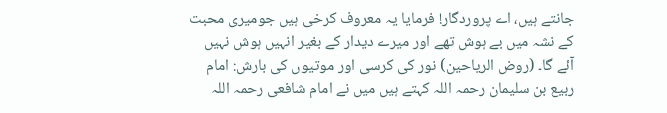جانتے ہیں، اے پروردگار! فرمایا یہ معروف کرخی ہیں جومیری محبت کے نشہ میں بے ہوش تھے اور میرے دیدار کے بغیر انہیں ہوش نہیں آئے گا۔ (روض الریاحین) نور کی کرسی اور موتیوں کی بارش: امام ربیع بن سلیمان رحمہ اللہ کہتے ہیں میں نے امام شافعی رحمہ اللہ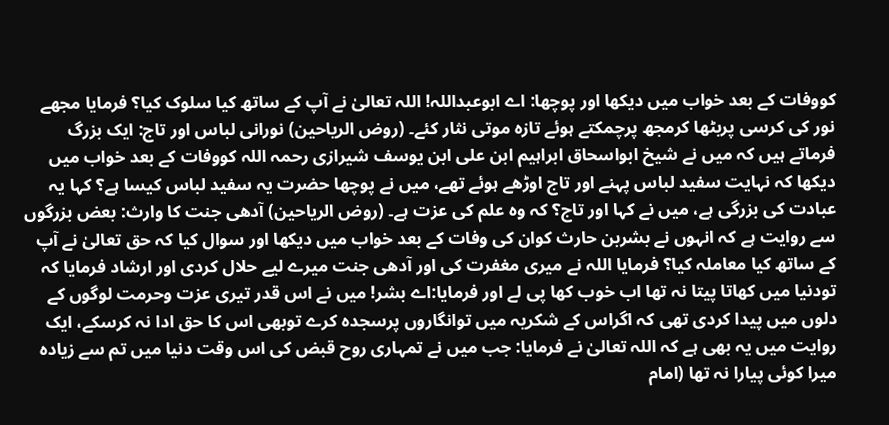کووفات کے بعد خواب میں دیکھا اور پوچھا: اے ابوعبداللہ! اللہ تعالیٰ نے آپ کے ساتھ کیا سلوک کیا؟ فرمایا مجھے نور کی کرسی پربٹھا کرمجھ پرچمکتے ہوئے تازہ موتی نثار کئے۔ (روض الریاحین) نورانی لباس اور تاج: ایک بزرگ فرماتے ہیں کہ میں نے شیخ ابواسحاق ابراہیم ابن علی ابن یوسف شیرازی رحمہ اللہ کووفات کے بعد خواب میں دیکھا کہ نہایت سفید لباس پہنے اور تاج اوڑھے ہوئے تھے، میں نے پوچھا حضرت یہ سفید لباس کیسا ہے؟ کہا یہ عبادت کی بزرگی ہے، میں نے کہا اور تاج؟ کہ وہ علم کی عزت ہے۔ (روض الریاحین) آدھی جنت کا وارث: بعض بزرگوں سے روایت ہے کہ انہوں نے بشربن حارث کوان کی وفات کے بعد خواب میں دیکھا اور سوال کیا کہ حق تعالیٰ نے آپ کے ساتھ کیا معاملہ کیا؟ فرمایا اللہ نے میری مغفرت کی اور آدھی جنت میرے لیے حلال کردی اور ارشاد فرمایا کہ تودنیا میں کھاتا پیتا نہ تھا اب خوب کھا پی لے اور فرمایا:اے بشر! میں نے اس قدر تیری عزت وحرمت لوگوں کے دلوں میں پیدا کردی تھی کہ اگراس کے شکریہ میں توانگاروں پرسجدہ کرے توبھی اس کا حق ادا نہ کرسکے، ایک روایت میں یہ بھی ہے کہ اللہ تعالیٰ نے فرمایا: جب میں نے تمہاری روح قبض کی اس وقت دنیا میں تم سے زیادہ میرا کوئی پیارا نہ تھا (امام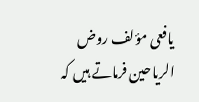یافعی مؤلف روض الریاحین فرماتے ہیں کہ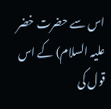اس سے حضرت خضر علیہ السلام) کے اس قول کی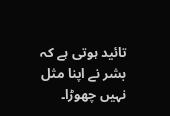تائید ہوتی ہے کہ بشر نے اپنا مثل نہیں چھوڑا۔